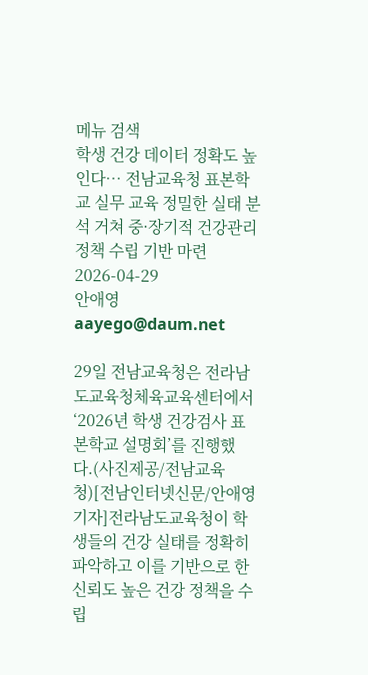메뉴 검색
학생 건강 데이터 정확도 높인다… 전남교육청 표본학교 실무 교육 정밀한 실태 분석 거쳐 중·장기적 건강관리 정책 수립 기반 마련 2026-04-29
안애영 aayego@daum.net

29일 전남교육청은 전라남도교육청체육교육센터에서 ‘2026년 학생 건강검사 표본학교 설명회’를 진행했다.(사진제공/전남교육청)[전남인터넷신문/안애영 기자]전라남도교육청이 학생들의 건강 실태를 정확히 파악하고 이를 기반으로 한 신뢰도 높은 건강 정책을 수립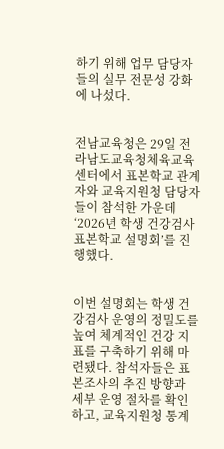하기 위해 업무 담당자들의 실무 전문성 강화에 나섰다.


전남교육청은 29일 전라남도교육청체육교육센터에서 표본학교 관계자와 교육지원청 담당자들이 참석한 가운데 ‘2026년 학생 건강검사 표본학교 설명회’를 진행했다.


이번 설명회는 학생 건강검사 운영의 정밀도를 높여 체계적인 건강 지표를 구축하기 위해 마련됐다. 참석자들은 표본조사의 추진 방향과 세부 운영 절차를 확인하고, 교육지원청 통계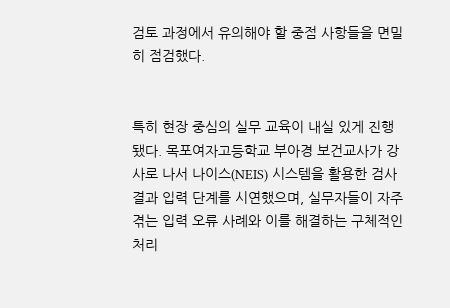검토 과정에서 유의해야 할 중점 사항들을 면밀히 점검했다.


특히 현장 중심의 실무 교육이 내실 있게 진행됐다. 목포여자고등학교 부아경 보건교사가 강사로 나서 나이스(NEIS) 시스템을 활용한 검사 결과 입력 단계를 시연했으며, 실무자들이 자주 겪는 입력 오류 사례와 이를 해결하는 구체적인 처리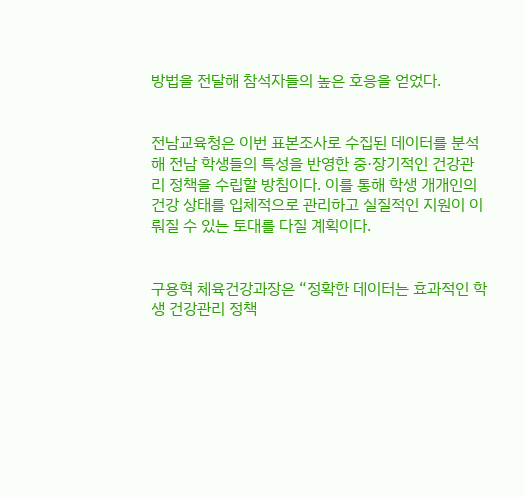방법을 전달해 참석자들의 높은 호응을 얻었다.


전남교육청은 이번 표본조사로 수집된 데이터를 분석해 전남 학생들의 특성을 반영한 중·장기적인 건강관리 정책을 수립할 방침이다. 이를 통해 학생 개개인의 건강 상태를 입체적으로 관리하고 실질적인 지원이 이뤄질 수 있는 토대를 다질 계획이다.


구용혁 체육건강과장은 “정확한 데이터는 효과적인 학생 건강관리 정책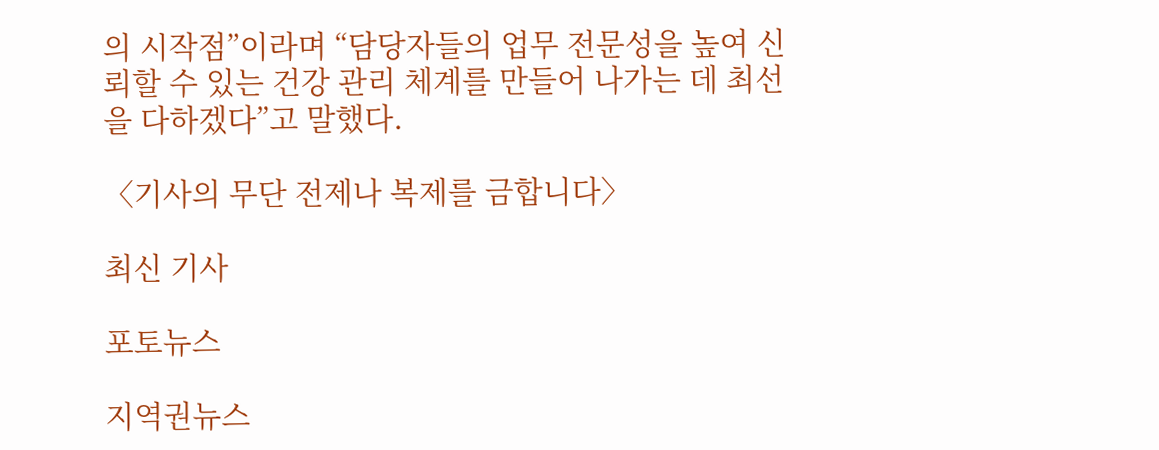의 시작점”이라며 “담당자들의 업무 전문성을 높여 신뢰할 수 있는 건강 관리 체계를 만들어 나가는 데 최선을 다하겠다”고 말했다.

〈기사의 무단 전제나 복제를 금합니다〉

최신 기사

포토뉴스

지역권뉴스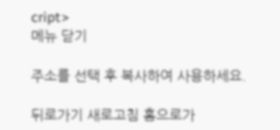cript>
메뉴 닫기

주소를 선택 후 복사하여 사용하세요.

뒤로가기 새로고침 홈으로가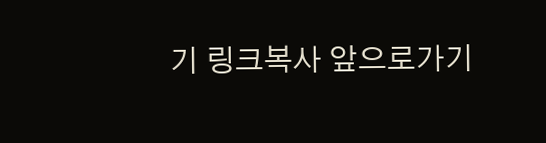기 링크복사 앞으로가기